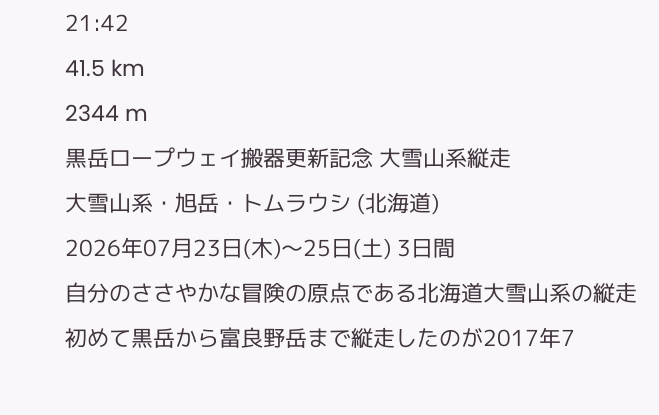21:42
41.5 km
2344 m
黒岳ロープウェイ搬器更新記念 大雪山系縦走
大雪山系・旭岳・トムラウシ (北海道)
2026年07月23日(木)〜25日(土) 3日間
自分のささやかな冒険の原点である北海道大雪山系の縦走 初めて黒岳から富良野岳まで縦走したのが2017年7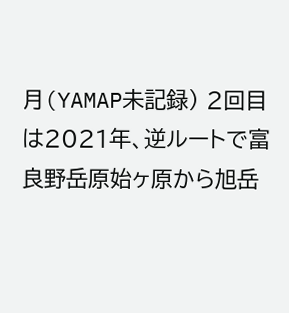月(YAMAP未記録) 2回目は2021年、逆ルートで富良野岳原始ヶ原から旭岳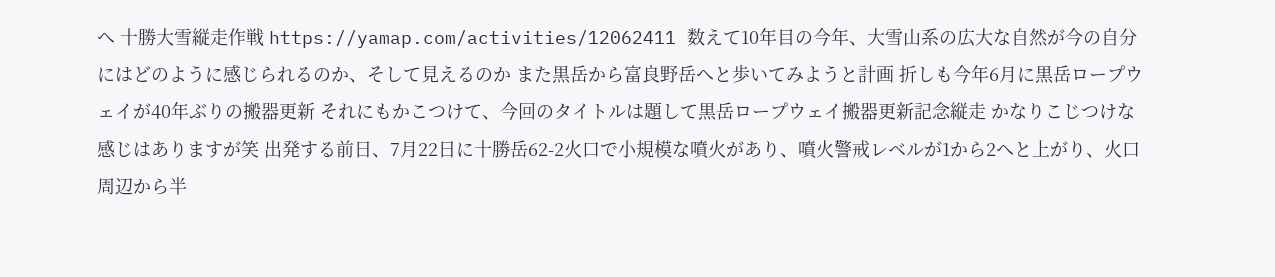へ 十勝大雪縦走作戦 https://yamap.com/activities/12062411 数えて10年目の今年、大雪山系の広大な自然が今の自分にはどのように感じられるのか、そして見えるのか また黒岳から富良野岳へと歩いてみようと計画 折しも今年6月に黒岳ロープウェイが40年ぶりの搬器更新 それにもかこつけて、今回のタイトルは題して黒岳ロープウェイ搬器更新記念縦走 かなりこじつけな感じはありますが笑 出発する前日、7月22日に十勝岳62-2火口で小規模な噴火があり、噴火警戒レベルが1から2へと上がり、火口周辺から半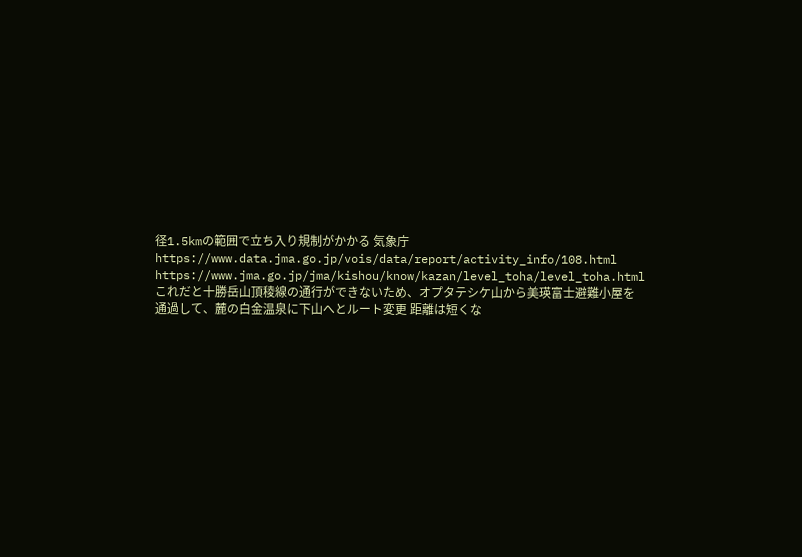径1.5kmの範囲で立ち入り規制がかかる 気象庁 https://www.data.jma.go.jp/vois/data/report/activity_info/108.html https://www.jma.go.jp/jma/kishou/know/kazan/level_toha/level_toha.html これだと十勝岳山頂稜線の通行ができないため、オプタテシケ山から美瑛富士避難小屋を通過して、麓の白金温泉に下山へとルート変更 距離は短くな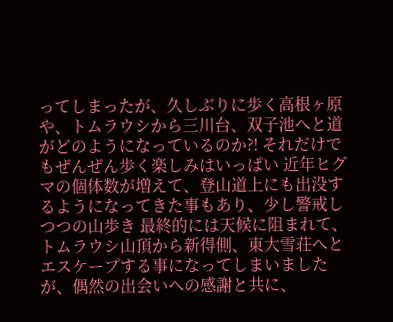ってしまったが、久しぶりに歩く高根ヶ原や、トムラウシから三川台、双子池へと道がどのようになっているのか⁈ それだけでもぜんぜん歩く楽しみはいっぱい 近年ヒグマの個体数が増えて、登山道上にも出没するようになってきた事もあり、少し警戒しつつの山歩き 最終的には天候に阻まれて、トムラウシ山頂から新得側、東大雪荘へとエスケープする事になってしまいましたが、偶然の出会いへの感謝と共に、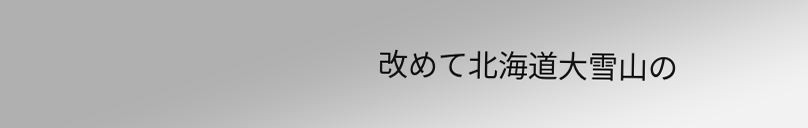改めて北海道大雪山の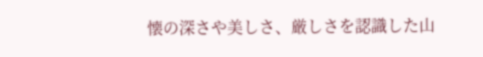懐の深さや美しさ、厳しさを認識した山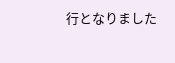行となりました